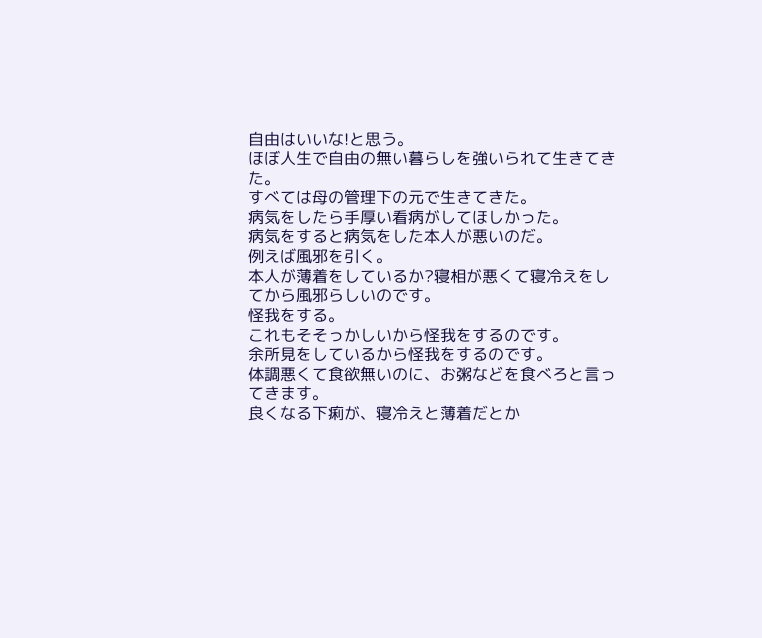自由はいいな!と思う。
ほぼ人生で自由の無い暮らしを強いられて生きてきた。
すべては母の管理下の元で生きてきた。
病気をしたら手厚い看病がしてほしかった。
病気をすると病気をした本人が悪いのだ。
例えば風邪を引く。
本人が薄着をしているか?寝相が悪くて寝冷えをしてから風邪らしいのです。
怪我をする。
これもそそっかしいから怪我をするのです。
余所見をしているから怪我をするのです。
体調悪くて食欲無いのに、お粥などを食べろと言ってきます。
良くなる下痢が、寝冷えと薄着だとか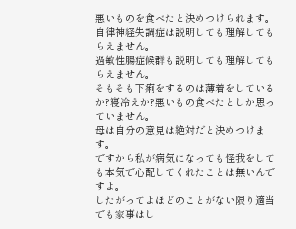悪いものを食べたと決めつけられます。
自律神経失調症は説明しても理解してもらえません。
過敏性腸症候群も説明しても理解してもらえません。
そもそも下痢をするのは薄着をしているか?寝冷えか?悪いもの食べたとしか思っていません。
母は自分の意見は絶対だと決めつけます。
ですから私が病気になっても怪我をしても本気で心配してくれたことは無いんですよ。
したがってよほどのことがない限り適当でも家事はし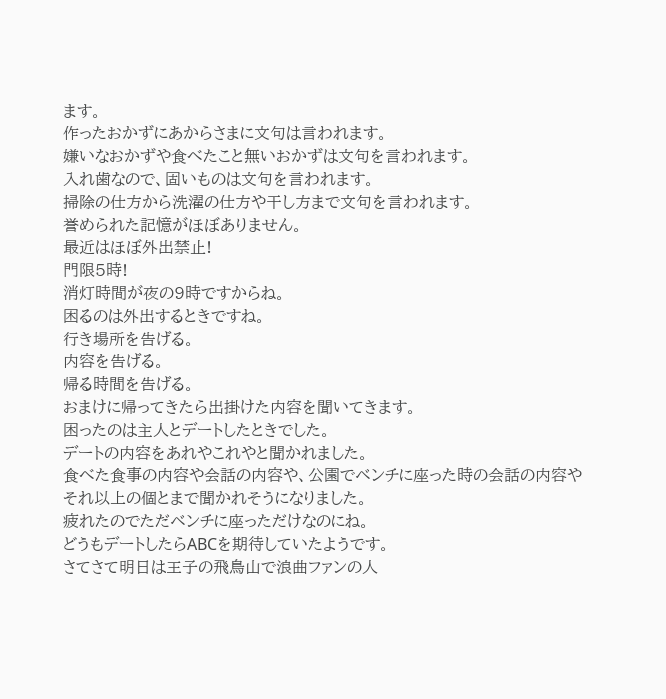ます。
作ったおかずにあからさまに文句は言われます。
嫌いなおかずや食べたこと無いおかずは文句を言われます。
入れ歯なので、固いものは文句を言われます。
掃除の仕方から洗濯の仕方や干し方まで文句を言われます。
誉められた記憶がほぼありません。
最近はほぼ外出禁止!
門限5時!
消灯時間が夜の9時ですからね。
困るのは外出するときですね。
行き場所を告げる。
内容を告げる。
帰る時間を告げる。
おまけに帰ってきたら出掛けた内容を聞いてきます。
困ったのは主人とデートしたときでした。
デートの内容をあれやこれやと聞かれました。
食べた食事の内容や会話の内容や、公園でベンチに座った時の会話の内容やそれ以上の個とまで聞かれそうになりました。
疲れたのでただベンチに座っただけなのにね。
どうもデートしたらABCを期待していたようです。
さてさて明日は王子の飛鳥山で浪曲ファンの人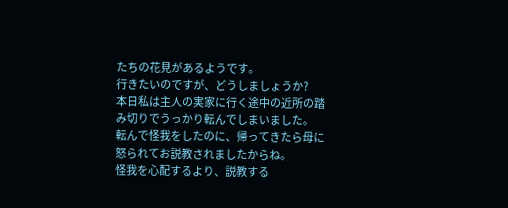たちの花見があるようです。
行きたいのですが、どうしましょうか?
本日私は主人の実家に行く途中の近所の踏み切りでうっかり転んでしまいました。
転んで怪我をしたのに、帰ってきたら母に怒られてお説教されましたからね。
怪我を心配するより、説教する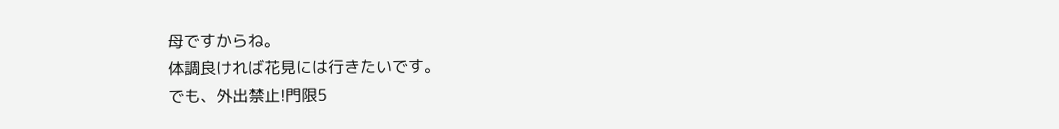母ですからね。
体調良ければ花見には行きたいです。
でも、外出禁止!門限5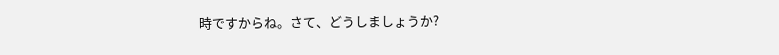時ですからね。さて、どうしましょうか?